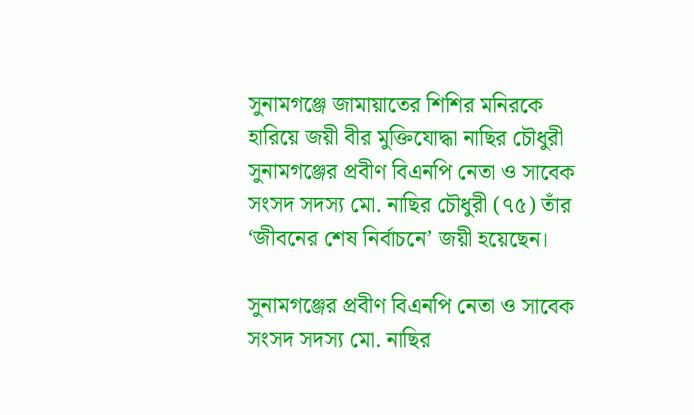সুনামগঞ্জে জামায়াতের শিশির মনিরকে হারিয়ে জয়ী বীর মুক্তিযোদ্ধা নাছির চৌধুরী
সুনামগঞ্জের প্রবীণ বিএনপি নেতা ও সাবেক সংসদ সদস্য মো. নাছির চৌধুরী (৭৫) তাঁর ‘জীবনের শেষ নির্বাচনে’ জয়ী হয়েছেন।

সুনামগঞ্জের প্রবীণ বিএনপি নেতা ও সাবেক সংসদ সদস্য মো. নাছির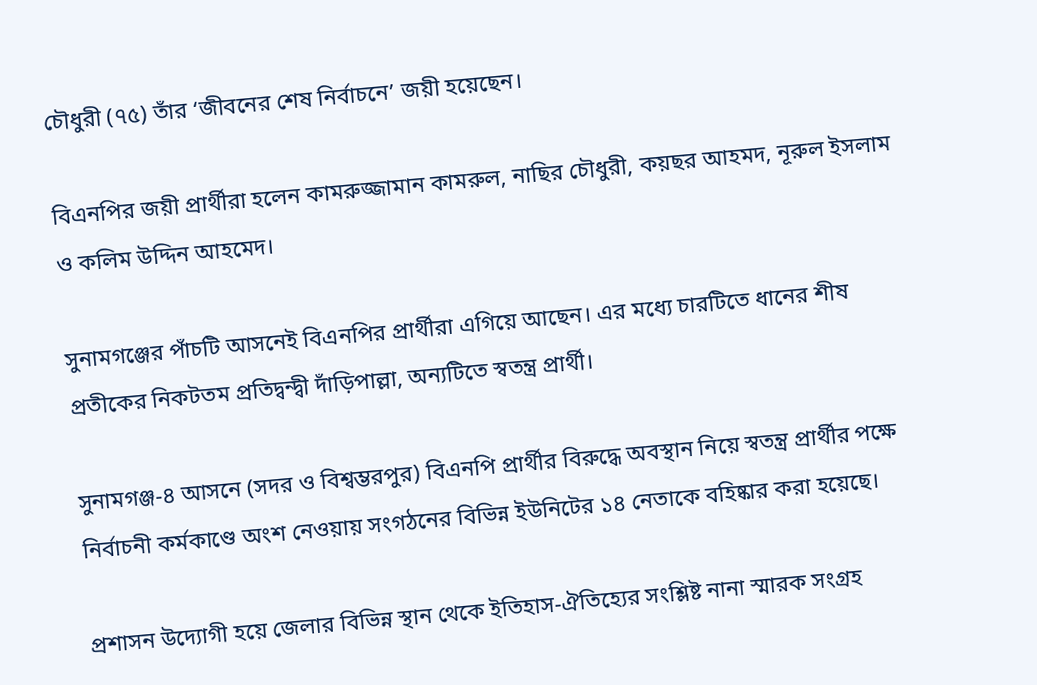চৌধুরী (৭৫) তাঁর ‘জীবনের শেষ নির্বাচনে’ জয়ী হয়েছেন।

বিএনপির জয়ী প্রার্থীরা হলেন কামরুজ্জামান কামরুল, নাছির চৌধুরী, কয়ছর আহমদ, নূরুল ইসলাম ও কলিম উদ্দিন আহমেদ।

সুনামগঞ্জের পাঁচটি আসনেই বিএনপির প্রার্থীরা এগিয়ে আছেন। এর মধ্যে চারটিতে ধানের শীষ প্রতীকের নিকটতম প্রতিদ্বন্দ্বী দাঁড়িপাল্লা, অন্যটিতে স্বতন্ত্র প্রার্থী।

সুনামগঞ্জ-৪ আসনে (সদর ও বিশ্বম্ভরপুর) বিএনপি প্রার্থীর বিরুদ্ধে অবস্থান নিয়ে স্বতন্ত্র প্রার্থীর পক্ষে নির্বাচনী কর্মকাণ্ডে অংশ নেওয়ায় সংগঠনের বিভিন্ন ইউনিটের ১৪ নেতাকে বহিষ্কার করা হয়েছে।

প্রশাসন উদ্যোগী হয়ে জেলার বিভিন্ন স্থান থেকে ইতিহাস-ঐতিহ্যের সংশ্লিষ্ট নানা স্মারক সংগ্রহ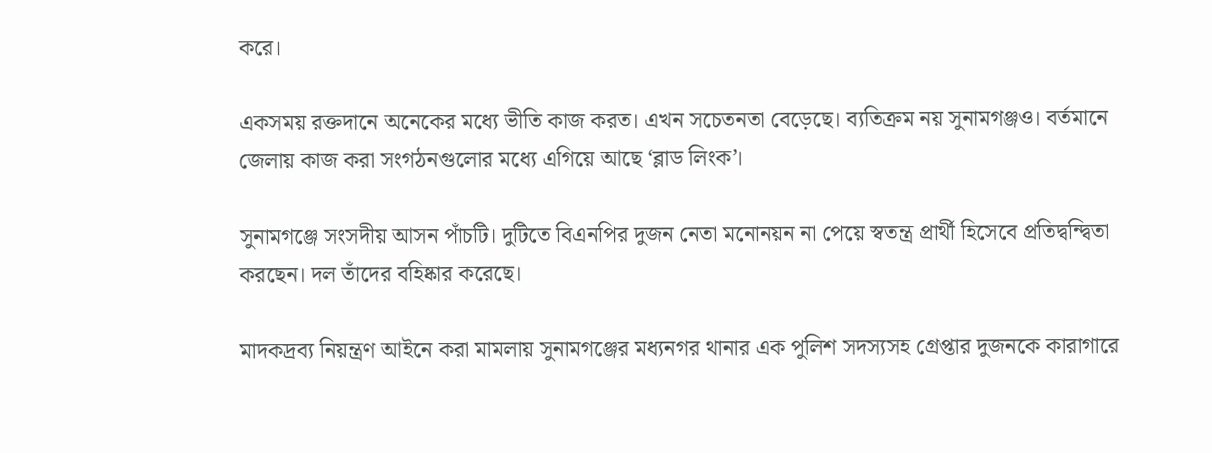করে।

একসময় রক্তদানে অনেকের মধ্যে ভীতি কাজ করত। এখন সচেতনতা বেড়েছে। ব্যতিক্রম নয় সুনামগঞ্জও। বর্তমানে জেলায় কাজ করা সংগঠনগুলোর মধ্যে এগিয়ে আছে ‘ব্লাড লিংক’।

সুনামগঞ্জে সংসদীয় আসন পাঁচটি। দুটিতে বিএনপির দুজন নেতা মনোনয়ন না পেয়ে স্বতন্ত্র প্রার্থী হিসেবে প্রতিদ্বন্দ্বিতা করছেন। দল তাঁদের বহিষ্কার করেছে।

মাদকদ্রব্য নিয়ন্ত্রণ আইনে করা মামলায় সুনামগঞ্জের মধ্যনগর থানার এক পুলিশ সদস্যসহ গ্রেপ্তার দুজনকে কারাগারে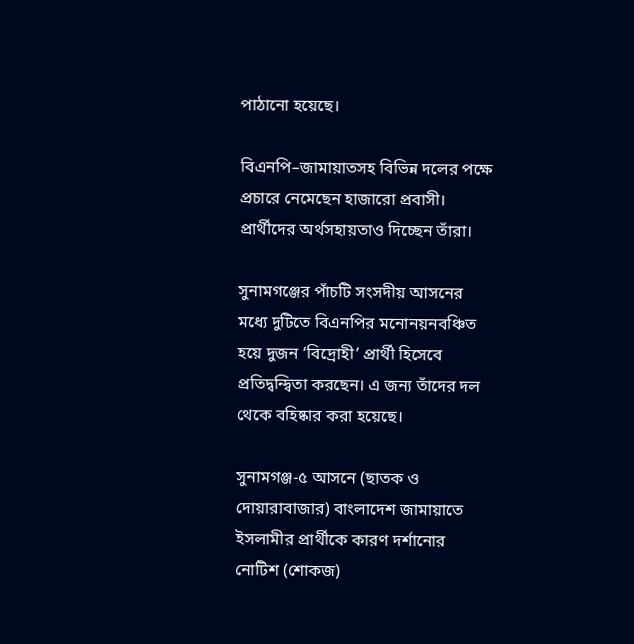পাঠানো হয়েছে।

বিএনপি–জামায়াতসহ বিভিন্ন দলের পক্ষে প্রচারে নেমেছেন হাজারো প্রবাসী। প্রার্থীদের অর্থসহায়তাও দিচ্ছেন তাঁরা।

সুনামগঞ্জের পাঁচটি সংসদীয় আসনের মধ্যে দুটিতে বিএনপির মনোনয়নবঞ্চিত হয়ে দুজন ‘বিদ্রোহী’ প্রার্থী হিসেবে প্রতিদ্বন্দ্বিতা করছেন। এ জন্য তাঁদের দল থেকে বহিষ্কার করা হয়েছে।

সুনামগঞ্জ-৫ আসনে (ছাতক ও দোয়ারাবাজার) বাংলাদেশ জামায়াতে ইসলামীর প্রার্থীকে কারণ দর্শানোর নোটিশ (শোকজ)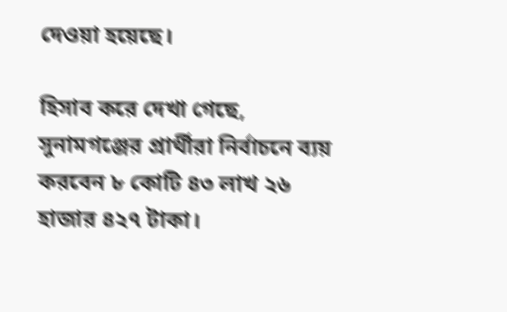দেওয়া হয়েছে।

হিসাব করে দেখা গেছে, সুনামগঞ্জের প্রার্থীরা নির্বাচনে ব্যয় করবেন ৮ কোটি ৪৩ লাখ ২৬ হাজার ৪২৭ টাকা।